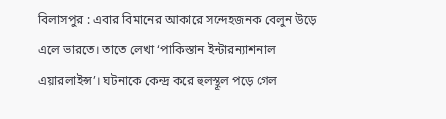বিলাসপুর : এবার বিমানের আকারে সন্দেহজনক বেলুন উড়ে এলে ভারতে। তাতে লেখা ‘পাকিস্তান ইন্টারন্যাশনাল এয়ারলাইন্স’। ঘটনাকে কেন্দ্র করে হুলস্থূল পড়ে গেল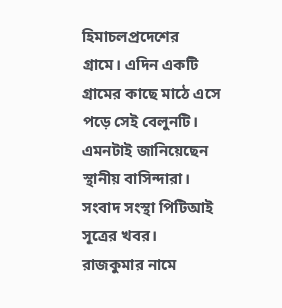হিমাচলপ্রদেশের গ্রামে। এদিন একটি গ্রামের কাছে মাঠে এসে পড়ে সেই বেলুনটি। এমনটাই জানিয়েছেন স্থানীয় বাসিন্দারা। সংবাদ সংস্থা পিটিআই সূত্রের খবর।
রাজকুমার নামে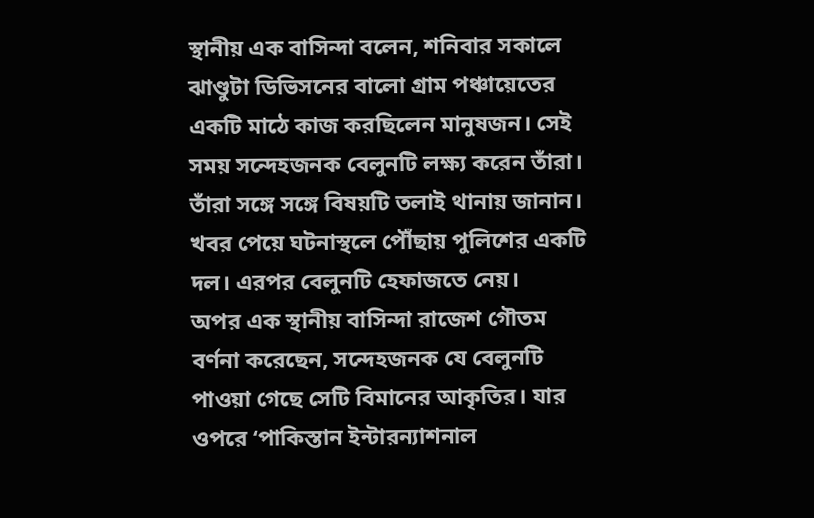স্থানীয় এক বাসিন্দা বলেন, শনিবার সকালে ঝাণ্ডুটা ডিভিসনের বালো গ্রাম পঞ্চায়েতের একটি মাঠে কাজ করছিলেন মানুষজন। সেই সময় সন্দেহজনক বেলুনটি লক্ষ্য করেন তাঁরা। তাঁরা সঙ্গে সঙ্গে বিষয়টি তলাই থানায় জানান। খবর পেয়ে ঘটনাস্থলে পৌঁছায় পুলিশের একটি দল। এরপর বেলুনটি হেফাজতে নেয়।
অপর এক স্থানীয় বাসিন্দা রাজেশ গৌতম বর্ণনা করেছেন, সন্দেহজনক যে বেলুনটি পাওয়া গেছে সেটি বিমানের আকৃতির। যার ওপরে ‘পাকিস্তান ইন্টারন্যাশনাল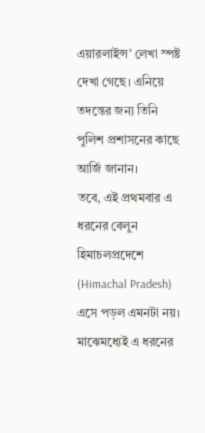এয়ারলাইন্স’ লেখা স্পষ্ট দেখা গেছে। এনিয়ে তদন্তের জন্য তিনি পুলিশ প্রশাসনের কাছে আর্জি জানান।
তবে, এই প্রথমবার এ ধরনের বেলুন হিমাচলপ্রদেশে (Himachal Pradesh) এসে পড়ল এমনটা নয়। মাঝেমধ্যেই এ ধরনের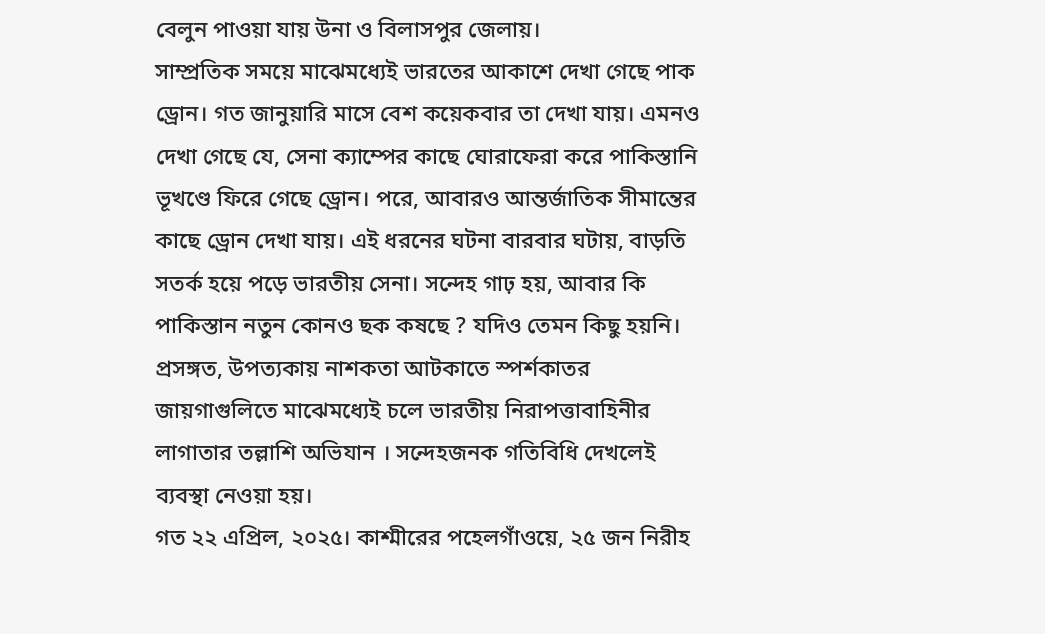বেলুন পাওয়া যায় উনা ও বিলাসপুর জেলায়।
সাম্প্রতিক সময়ে মাঝেমধ্যেই ভারতের আকাশে দেখা গেছে পাক ড্রোন। গত জানুয়ারি মাসে বেশ কয়েকবার তা দেখা যায়। এমনও দেখা গেছে যে, সেনা ক্যাম্পের কাছে ঘোরাফেরা করে পাকিস্তানি ভূখণ্ডে ফিরে গেছে ড্রোন। পরে, আবারও আন্তর্জাতিক সীমান্তের কাছে ড্রোন দেখা যায়। এই ধরনের ঘটনা বারবার ঘটায়, বাড়তি সতর্ক হয়ে পড়ে ভারতীয় সেনা। সন্দেহ গাঢ় হয়, আবার কি পাকিস্তান নতুন কোনও ছক কষছে ? যদিও তেমন কিছু হয়নি। প্রসঙ্গত, উপত্যকায় নাশকতা আটকাতে স্পর্শকাতর জায়গাগুলিতে মাঝেমধ্যেই চলে ভারতীয় নিরাপত্তাবাহিনীর লাগাতার তল্লাশি অভিযান । সন্দেহজনক গতিবিধি দেখলেই ব্যবস্থা নেওয়া হয়।
গত ২২ এপ্রিল, ২০২৫। কাশ্মীরের পহেলগাঁওয়ে, ২৫ জন নিরীহ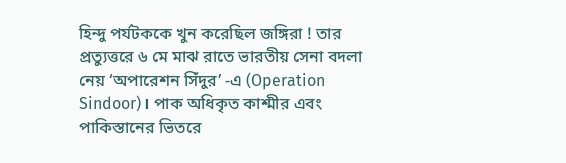হিন্দু পর্যটককে খুন করেছিল জঙ্গিরা ! তার প্রত্যুত্তরে ৬ মে মাঝ রাতে ভারতীয় সেনা বদলা নেয় ‘অপারেশন সিঁদুর’ -এ (Operation Sindoor)। পাক অধিকৃত কাশ্মীর এবং পাকিস্তানের ভিতরে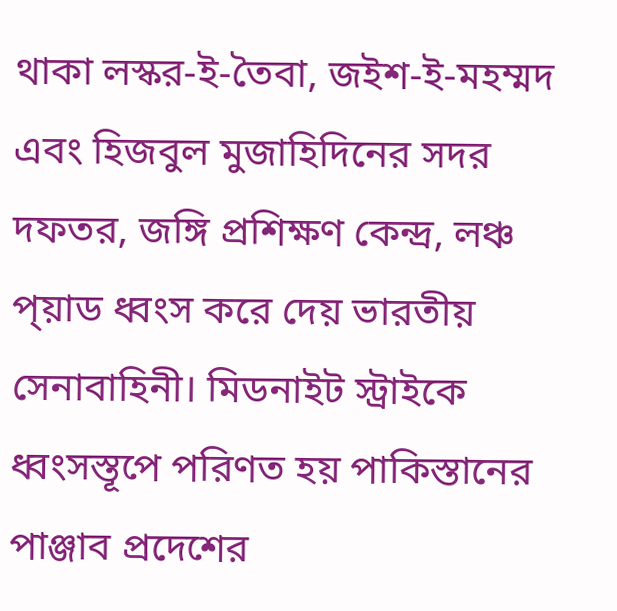থাকা লস্কর-ই-তৈবা, জইশ-ই-মহম্মদ এবং হিজবুল মুজাহিদিনের সদর দফতর, জঙ্গি প্রশিক্ষণ কেন্দ্র, লঞ্চ প্য়াড ধ্বংস করে দেয় ভারতীয় সেনাবাহিনী। মিডনাইট স্ট্রাইকে ধ্বংসস্তূপে পরিণত হয় পাকিস্তানের পাঞ্জাব প্রদেশের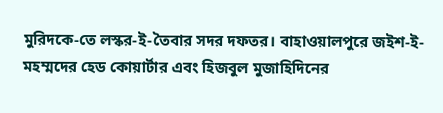মুরিদকে-তে লস্কর-ই-তৈবার সদর দফতর। বাহাওয়ালপুরে জইশ-ই-মহম্মদের হেড কোয়ার্টার এবং হিজবুল মুজাহিদিনের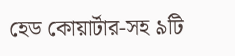হেড কোয়ার্টার-সহ ৯টি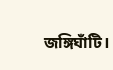জঙ্গিঘাঁটি।